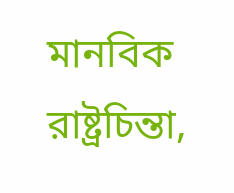মানবিক রাষ্ট্রচিন্তা,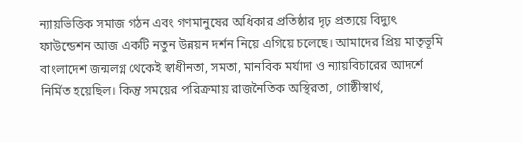ন্যায়ভিত্তিক সমাজ গঠন এবং গণমানুষের অধিকার প্রতিষ্ঠার দৃঢ় প্রত্যয়ে বিদ্যুৎ ফাউন্ডেশন আজ একটি নতুন উন্নয়ন দর্শন নিয়ে এগিয়ে চলেছে। আমাদের প্রিয় মাতৃভূমি বাংলাদেশ জন্মলগ্ন থেকেই স্বাধীনতা, সমতা, মানবিক মর্যাদা ও ন্যায়বিচারের আদর্শে নির্মিত হয়েছিল। কিন্তু সময়ের পরিক্রমায় রাজনৈতিক অস্থিরতা, গোষ্ঠীস্বার্থ,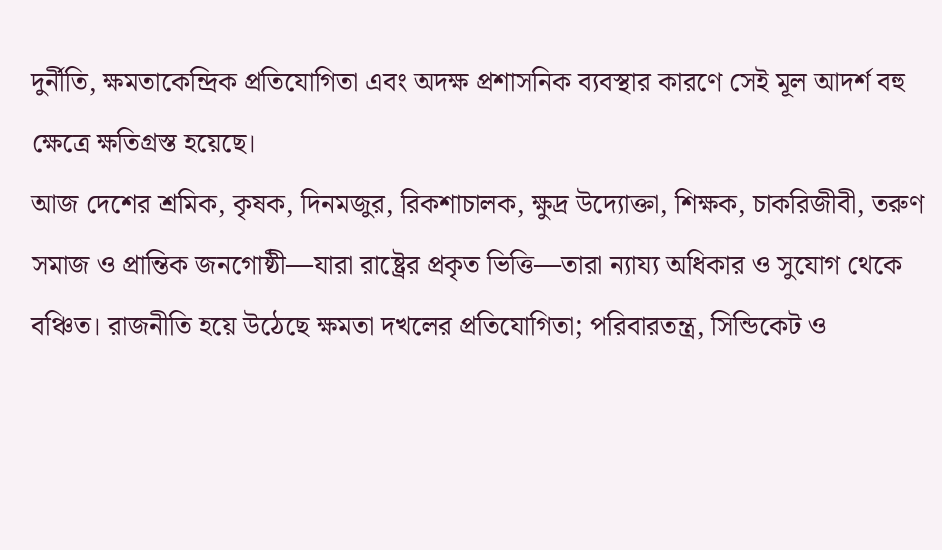দুর্নীতি, ক্ষমতাকেন্দ্রিক প্রতিযোগিতা এবং অদক্ষ প্রশাসনিক ব্যবস্থার কারণে সেই মূল আদর্শ বহু ক্ষেত্রে ক্ষতিগ্রস্ত হয়েছে।
আজ দেশের শ্রমিক, কৃষক, দিনমজুর, রিকশাচালক, ক্ষুদ্র উদ্যোক্তা, শিক্ষক, চাকরিজীবী, তরুণ সমাজ ও প্রান্তিক জনগোষ্ঠী—যারা রাষ্ট্রের প্রকৃত ভিত্তি—তারা ন্যায্য অধিকার ও সুযোগ থেকে বঞ্চিত। রাজনীতি হয়ে উঠেছে ক্ষমতা দখলের প্রতিযোগিতা; পরিবারতন্ত্র, সিন্ডিকেট ও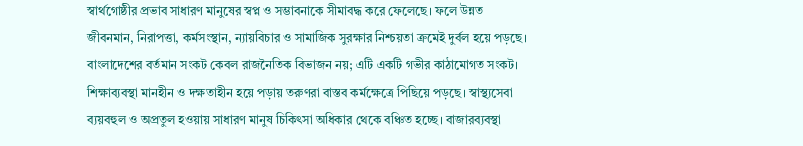স্বার্থগোষ্ঠীর প্রভাব সাধারণ মানুষের স্বপ্ন ও সম্ভাবনাকে সীমাবদ্ধ করে ফেলেছে। ফলে উন্নত জীবনমান, নিরাপত্তা, কর্মসংস্থান, ন্যায়বিচার ও সামাজিক সুরক্ষার নিশ্চয়তা ক্রমেই দুর্বল হয়ে পড়ছে।
বাংলাদেশের বর্তমান সংকট কেবল রাজনৈতিক বিভাজন নয়; এটি একটি গভীর কাঠামোগত সংকট। শিক্ষাব্যবস্থা মানহীন ও দক্ষতাহীন হয়ে পড়ায় তরুণরা বাস্তব কর্মক্ষেত্রে পিছিয়ে পড়ছে। স্বাস্থ্যসেবা ব্যয়বহুল ও অপ্রতুল হওয়ায় সাধারণ মানুষ চিকিৎসা অধিকার থেকে বঞ্চিত হচ্ছে। বাজারব্যবস্থা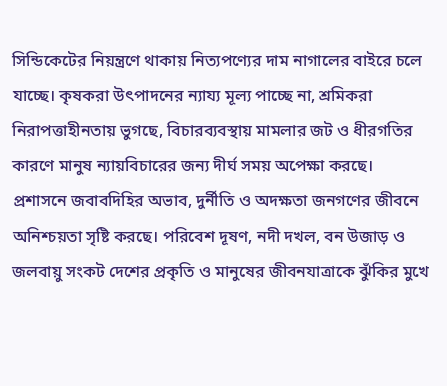সিন্ডিকেটের নিয়ন্ত্রণে থাকায় নিত্যপণ্যের দাম নাগালের বাইরে চলে যাচ্ছে। কৃষকরা উৎপাদনের ন্যায্য মূল্য পাচ্ছে না, শ্রমিকরা নিরাপত্তাহীনতায় ভুগছে, বিচারব্যবস্থায় মামলার জট ও ধীরগতির কারণে মানুষ ন্যায়বিচারের জন্য দীর্ঘ সময় অপেক্ষা করছে।
প্রশাসনে জবাবদিহির অভাব, দুর্নীতি ও অদক্ষতা জনগণের জীবনে অনিশ্চয়তা সৃষ্টি করছে। পরিবেশ দূষণ, নদী দখল, বন উজাড় ও জলবায়ু সংকট দেশের প্রকৃতি ও মানুষের জীবনযাত্রাকে ঝুঁকির মুখে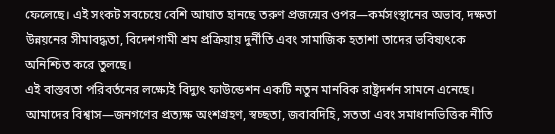ফেলেছে। এই সংকট সবচেয়ে বেশি আঘাত হানছে তরুণ প্রজন্মের ওপর—কর্মসংস্থানের অভাব, দক্ষতা উন্নয়নের সীমাবদ্ধতা, বিদেশগামী শ্রম প্রক্রিয়ায় দুর্নীতি এবং সামাজিক হতাশা তাদের ভবিষ্যৎকে অনিশ্চিত করে তুলছে।
এই বাস্তবতা পরিবর্তনের লক্ষ্যেই বিদ্যুৎ ফাউন্ডেশন একটি নতুন মানবিক রাষ্ট্রদর্শন সামনে এনেছে। আমাদের বিশ্বাস—জনগণের প্রত্যক্ষ অংশগ্রহণ, স্বচ্ছতা, জবাবদিহি, সততা এবং সমাধানভিত্তিক নীতি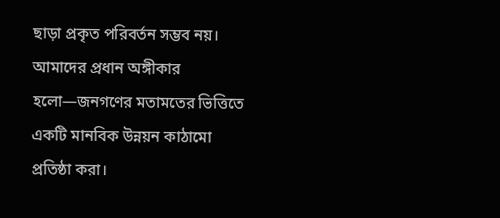ছাড়া প্রকৃত পরিবর্তন সম্ভব নয়।
আমাদের প্রধান অঙ্গীকার হলো—জনগণের মতামতের ভিত্তিতে একটি মানবিক উন্নয়ন কাঠামো প্রতিষ্ঠা করা।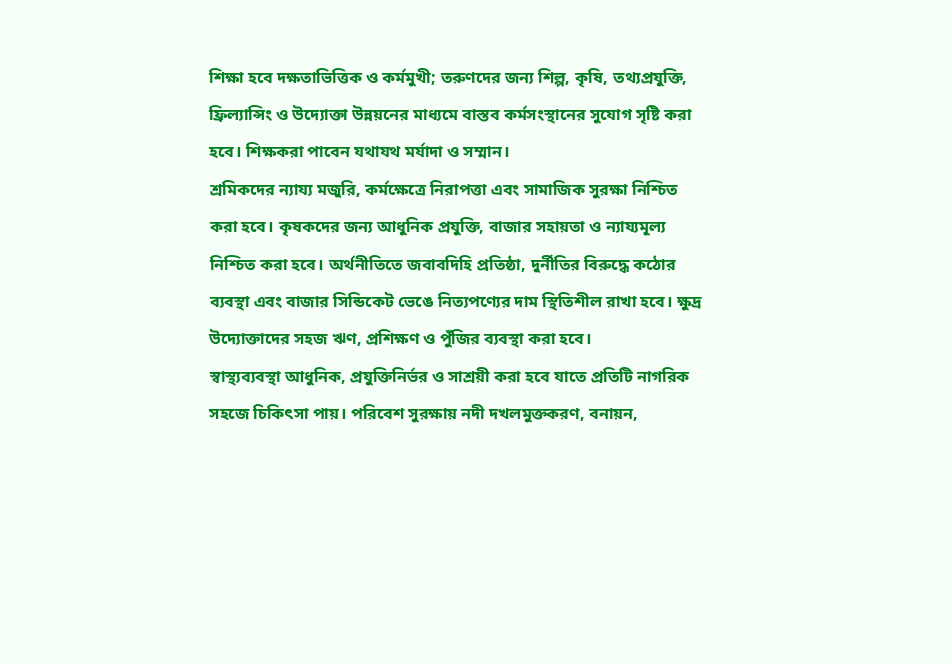শিক্ষা হবে দক্ষতাভিত্তিক ও কর্মমুখী; তরুণদের জন্য শিল্প, কৃষি, তথ্যপ্রযুক্তি, ফ্রিল্যান্সিং ও উদ্যোক্তা উন্নয়নের মাধ্যমে বাস্তব কর্মসংস্থানের সুযোগ সৃষ্টি করা হবে। শিক্ষকরা পাবেন যথাযথ মর্যাদা ও সম্মান।
শ্রমিকদের ন্যায্য মজুরি, কর্মক্ষেত্রে নিরাপত্তা এবং সামাজিক সুরক্ষা নিশ্চিত করা হবে। কৃষকদের জন্য আধুনিক প্রযুক্তি, বাজার সহায়তা ও ন্যায্যমূল্য নিশ্চিত করা হবে। অর্থনীতিতে জবাবদিহি প্রতিষ্ঠা, দুর্নীতির বিরুদ্ধে কঠোর ব্যবস্থা এবং বাজার সিন্ডিকেট ভেঙে নিত্যপণ্যের দাম স্থিতিশীল রাখা হবে। ক্ষুদ্র উদ্যোক্তাদের সহজ ঋণ, প্রশিক্ষণ ও পুঁজির ব্যবস্থা করা হবে।
স্বাস্থ্যব্যবস্থা আধুনিক, প্রযুক্তিনির্ভর ও সাশ্রয়ী করা হবে যাতে প্রতিটি নাগরিক সহজে চিকিৎসা পায়। পরিবেশ সুরক্ষায় নদী দখলমুক্তকরণ, বনায়ন,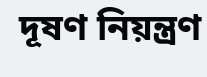দূষণ নিয়ন্ত্রণ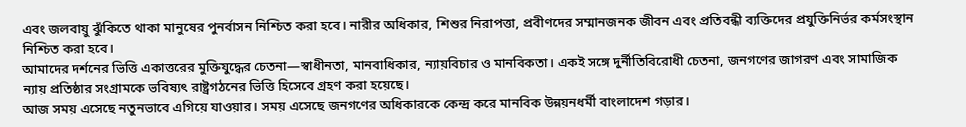এবং জলবায়ু ঝুঁকিতে থাকা মানুষের পুনর্বাসন নিশ্চিত করা হবে। নারীর অধিকার, শিশুর নিরাপত্তা, প্রবীণদের সম্মানজনক জীবন এবং প্রতিবন্ধী ব্যক্তিদের প্রযুক্তিনির্ভর কর্মসংস্থান নিশ্চিত করা হবে।
আমাদের দর্শনের ভিত্তি একাত্তরের মুক্তিযুদ্ধের চেতনা—স্বাধীনতা, মানবাধিকার, ন্যায়বিচার ও মানবিকতা। একই সঙ্গে দুর্নীতিবিরোধী চেতনা, জনগণের জাগরণ এবং সামাজিক ন্যায় প্রতিষ্ঠার সংগ্রামকে ভবিষ্যৎ রাষ্ট্রগঠনের ভিত্তি হিসেবে গ্রহণ করা হয়েছে।
আজ সময় এসেছে নতুনভাবে এগিয়ে যাওয়ার। সময় এসেছে জনগণের অধিকারকে কেন্দ্র করে মানবিক উন্নয়নধর্মী বাংলাদেশ গড়ার।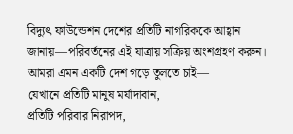বিদ্যুৎ ফাউন্ডেশন দেশের প্রতিটি নাগরিককে আহ্বান জানায়—পরিবর্তনের এই যাত্রায় সক্রিয় অংশগ্রহণ করুন।
আমরা এমন একটি দেশ গড়ে তুলতে চাই—
যেখানে প্রতিটি মানুষ মর্যাদাবান,
প্রতিটি পরিবার নিরাপদ,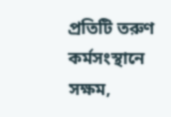প্রতিটি তরুণ কর্মসংস্থানে সক্ষম,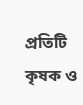প্রতিটি কৃষক ও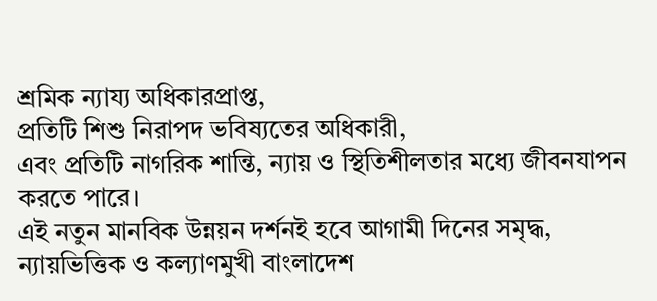শ্রমিক ন্যায্য অধিকারপ্রাপ্ত,
প্রতিটি শিশু নিরাপদ ভবিষ্যতের অধিকারী,
এবং প্রতিটি নাগরিক শান্তি, ন্যায় ও স্থিতিশীলতার মধ্যে জীবনযাপন করতে পারে।
এই নতুন মানবিক উন্নয়ন দর্শনই হবে আগামী দিনের সমৃদ্ধ, ন্যায়ভিত্তিক ও কল্যাণমুখী বাংলাদেশ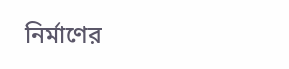নির্মাণের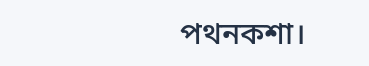পথনকশা।